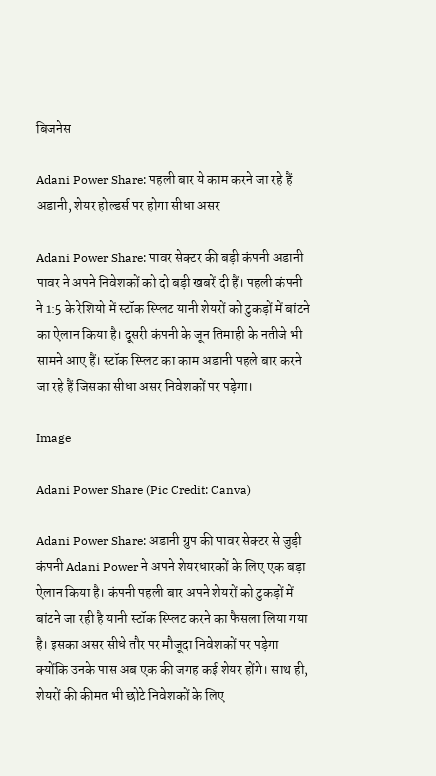बिजनेस

Adani Power Share: पहली बार ये काम करने जा रहे हैं अडानी, शेयर होल्डर्स पर होगा सीधा असर

Adani Power Share: पावर सेक्टर की बड़ी कंपनी अडानी पावर ने अपने निवेशकों को दो बड़ी खबरें दी हैं। पहली कंपनी ने 1:5 के रेशियो में स्टॉक स्प्लिट यानी शेयरों को टुकड़ों में बांटने का ऐलान किया है। दूसरी कंपनी के जून तिमाही के नतीजे भी सामने आए हैं। स्टॉक स्प्लिट का काम अडानी पहले बार करने जा रहे हैं जिसका सीधा असर निवेशकों पर पड़ेगा।

Image

Adani Power Share (Pic Credit: Canva)

Adani Power Share: अडानी ग्रुप की पावर सेक्टर से जुड़ी कंपनी Adani Power ने अपने शेयरधारकों के लिए एक बड़ा ऐलान किया है। कंपनी पहली बार अपने शेयरों को टुकड़ों में बांटने जा रही है यानी स्टॉक स्प्लिट करने का फैसला लिया गया है। इसका असर सीधे तौर पर मौजूदा निवेशकों पर पड़ेगा क्योंकि उनके पास अब एक की जगह कई शेयर होंगे। साथ ही, शेयरों की कीमत भी छोटे निवेशकों के लिए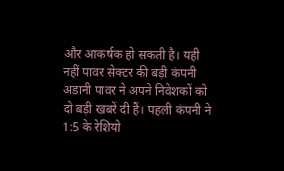और आकर्षक हो सकती है। यही नहीं पावर सेक्टर की बड़ी कंपनी अडानी पावर ने अपने निवेशकों को दो बड़ी खबरें दी हैं। पहली कंपनी ने 1:5 के रेशियो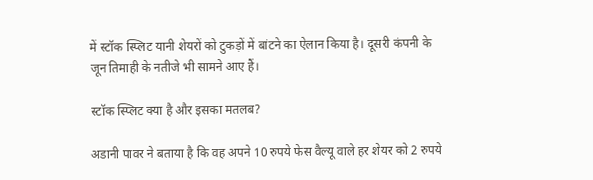में स्टॉक स्प्लिट यानी शेयरों को टुकड़ों में बांटने का ऐलान किया है। दूसरी कंपनी के जून तिमाही के नतीजे भी सामने आए हैं।

स्टॉक स्प्लिट क्या है और इसका मतलब?

अडानी पावर ने बताया है कि वह अपने 10 रुपये फेस वैल्यू वाले हर शेयर को 2 रुपये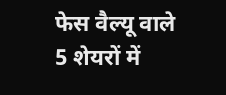फेस वैल्यू वाले 5 शेयरों में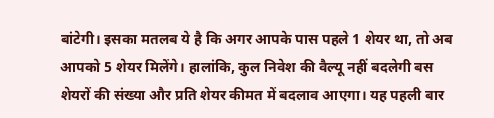बांटेगी। इसका मतलब ये है कि अगर आपके पास पहले 1 शेयर था, तो अब आपको 5 शेयर मिलेंगे। हालांकि, कुल निवेश की वैल्यू नहीं बदलेगी बस शेयरों की संख्या और प्रति शेयर कीमत में बदलाव आएगा। यह पहली बार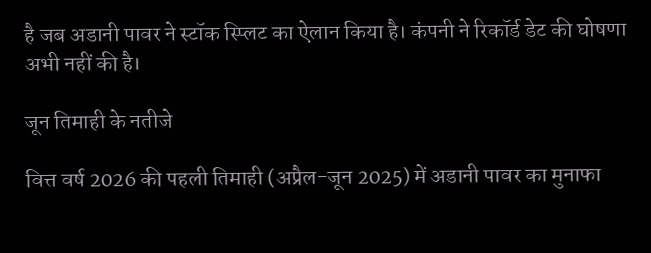है जब अडानी पावर ने स्टॉक स्प्लिट का ऐलान किया है। कंपनी ने रिकॉर्ड डेट की घोषणा अभी नहीं की है।

जून तिमाही के नतीजे

वित्त वर्ष 2026 की पहली तिमाही (अप्रैल-जून 2025) में अडानी पावर का मुनाफा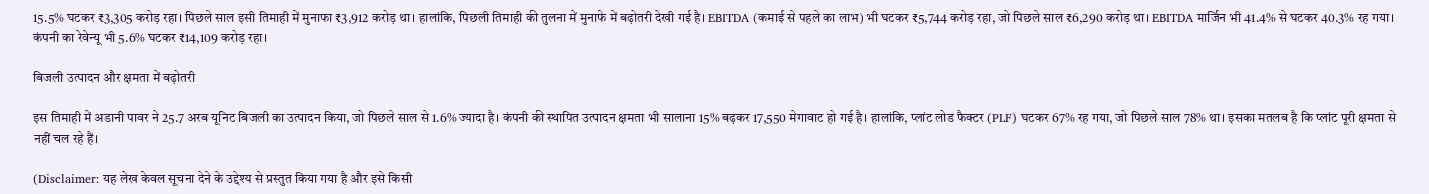15.5% घटकर ₹3,305 करोड़ रहा। पिछले साल इसी तिमाही में मुनाफा ₹3,912 करोड़ था। हालांकि, पिछली तिमाही की तुलना में मुनाफे में बढ़ोतरी देखी गई है। EBITDA (कमाई से पहले का लाभ) भी घटकर ₹5,744 करोड़ रहा, जो पिछले साल ₹6,290 करोड़ था। EBITDA मार्जिन भी 41.4% से घटकर 40.3% रह गया। कंपनी का रेवेन्यू भी 5.6% घटकर ₹14,109 करोड़ रहा।

बिजली उत्पादन और क्षमता में बढ़ोतरी

इस तिमाही में अडानी पावर ने 25.7 अरब यूनिट बिजली का उत्पादन किया, जो पिछले साल से 1.6% ज्यादा है। कंपनी की स्थापित उत्पादन क्षमता भी सालाना 15% बढ़कर 17,550 मेगावाट हो गई है। हालांकि, प्लांट लोड फैक्टर (PLF) घटकर 67% रह गया, जो पिछले साल 78% था। इसका मतलब है कि प्लांट पूरी क्षमता से नहीं चल रहे हैं।

(Disclaimer: यह लेख केवल सूचना देने के उद्देश्य से प्रस्तुत किया गया है और इसे किसी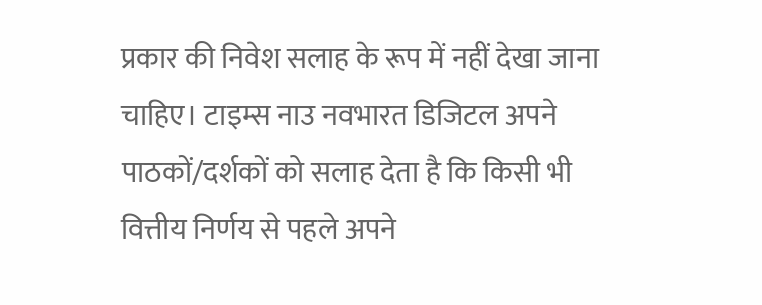प्रकार की निवेश सलाह के रूप में नहीं देखा जाना चाहिए। टाइम्स नाउ नवभारत डिजिटल अपने पाठकों/दर्शकों को सलाह देता है कि किसी भी वित्तीय निर्णय से पहले अपने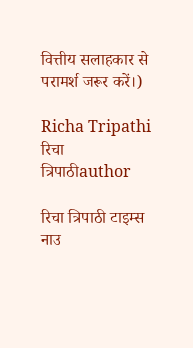वित्तीय सलाहकार से परामर्श जरूर करें।)

Richa Tripathi
रिचा त्रिपाठीauthor

रिचा त्रिपाठी टाइम्स नाउ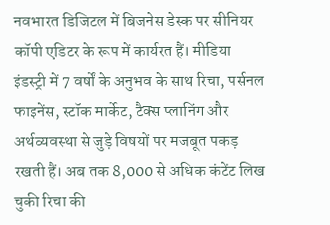नवभारत डिजिटल में बिजनेस डेस्क पर सीनियर कॉपी एडिटर के रूप में कार्यरत हैं। मीडिया इंडस्ट्री में 7 वर्षों के अनुभव के साथ रिचा, पर्सनल फाइनेंस, स्टॉक मार्केट, टैक्स प्लानिंग और अर्थव्यवस्था से जुड़े विषयों पर मजबूत पकड़ रखती हैं। अब तक 8,000 से अधिक कंटेंट लिख चुकी रिचा की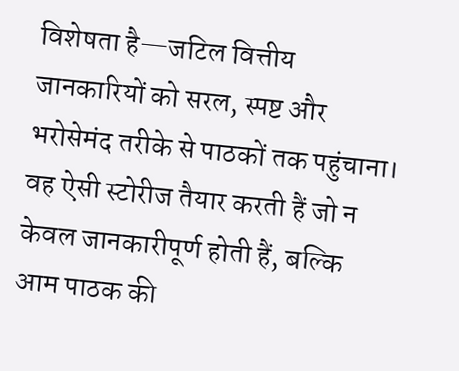विशेषता है—जटिल वित्तीय जानकारियों को सरल, स्पष्ट और भरोसेमंद तरीके से पाठकों तक पहुंचाना। वह ऐसी स्टोरीज तैयार करती हैं जो न केवल जानकारीपूर्ण होती हैं, बल्कि आम पाठक की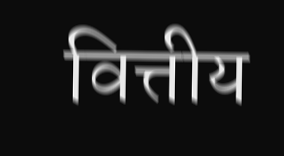वित्तीय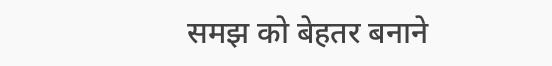समझ को बेहतर बनाने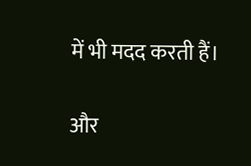में भी मदद करती हैं।

और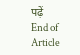पढ़ें
End of Article